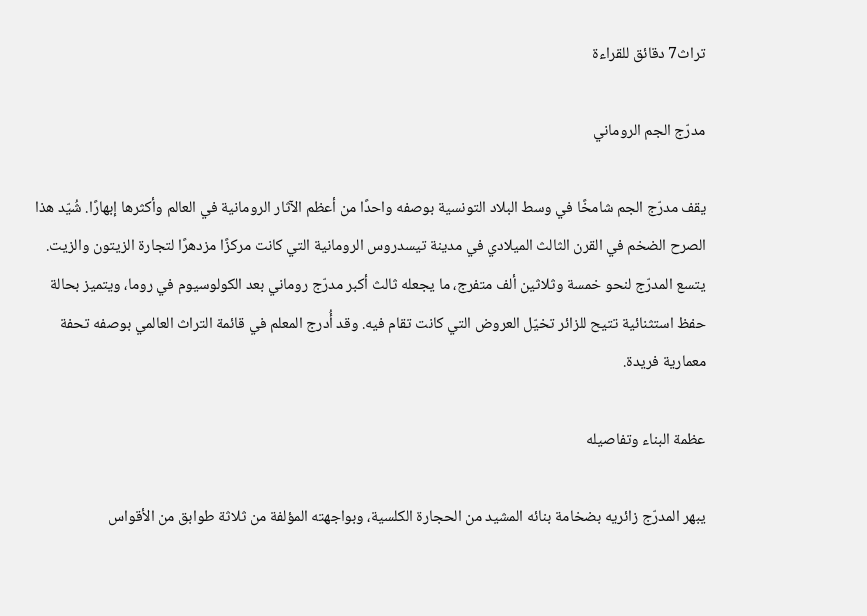تراث7 دقائق للقراءة

مدرّج الجم الروماني

يقف مدرّج الجم شامخًا في وسط البلاد التونسية بوصفه واحدًا من أعظم الآثار الرومانية في العالم وأكثرها إبهارًا. شُيّد هذا الصرح الضخم في القرن الثالث الميلادي في مدينة تيسدروس الرومانية التي كانت مركزًا مزدهرًا لتجارة الزيتون والزيت. يتسع المدرّج لنحو خمسة وثلاثين ألف متفرج، ما يجعله ثالث أكبر مدرّج روماني بعد الكولوسيوم في روما، ويتميز بحالة حفظ استثنائية تتيح للزائر تخيّل العروض التي كانت تقام فيه. وقد أُدرج المعلم في قائمة التراث العالمي بوصفه تحفة معمارية فريدة.

عظمة البناء وتفاصيله

يبهر المدرّج زائريه بضخامة بنائه المشيد من الحجارة الكلسية، وبواجهته المؤلفة من ثلاثة طوابق من الأقواس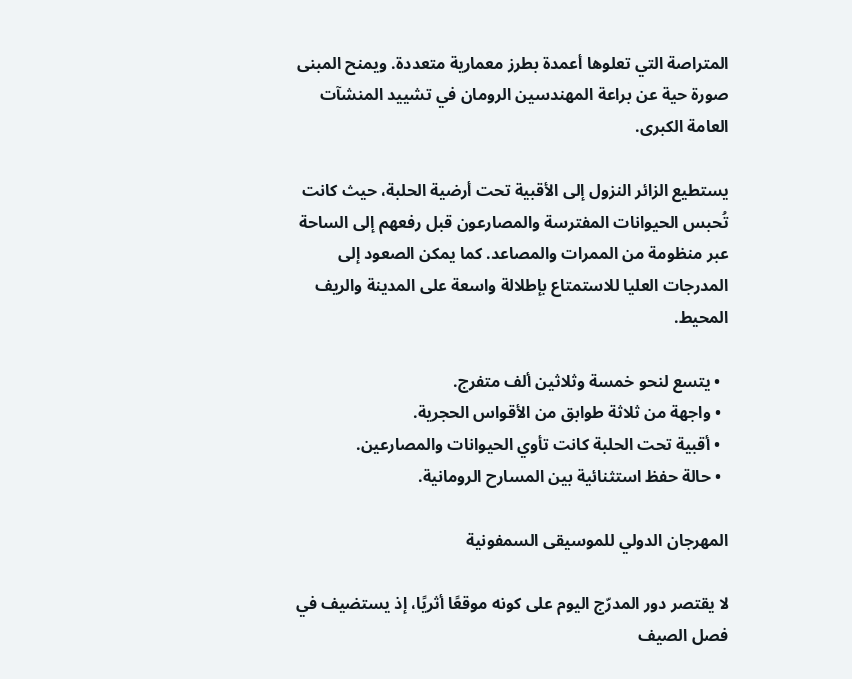المتراصة التي تعلوها أعمدة بطرز معمارية متعددة. ويمنح المبنى صورة حية عن براعة المهندسين الرومان في تشييد المنشآت العامة الكبرى.

يستطيع الزائر النزول إلى الأقبية تحت أرضية الحلبة، حيث كانت تُحبس الحيوانات المفترسة والمصارعون قبل رفعهم إلى الساحة عبر منظومة من الممرات والمصاعد. كما يمكن الصعود إلى المدرجات العليا للاستمتاع بإطلالة واسعة على المدينة والريف المحيط.

  • يتسع لنحو خمسة وثلاثين ألف متفرج.
  • واجهة من ثلاثة طوابق من الأقواس الحجرية.
  • أقبية تحت الحلبة كانت تأوي الحيوانات والمصارعين.
  • حالة حفظ استثنائية بين المسارح الرومانية.

المهرجان الدولي للموسيقى السمفونية

لا يقتصر دور المدرّج اليوم على كونه موقعًا أثريًا، إذ يستضيف في فصل الصيف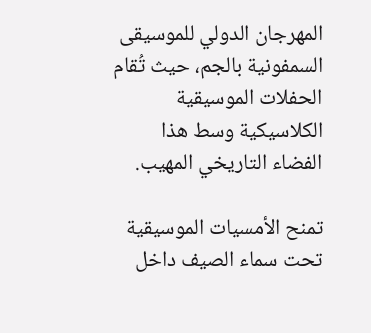المهرجان الدولي للموسيقى السمفونية بالجم، حيث تُقام الحفلات الموسيقية الكلاسيكية وسط هذا الفضاء التاريخي المهيب.

تمنح الأمسيات الموسيقية تحت سماء الصيف داخل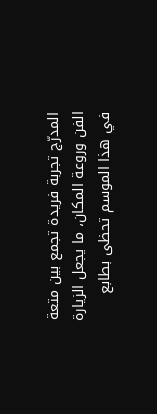المدرّج تجربة فريدة تجمع بين متعة الفن وروعة المكان، ما يجعل الزيارة في هذا الموسم تحظى بطابع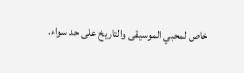خاص لمحبي الموسيقى والتاريخ على حد سواء.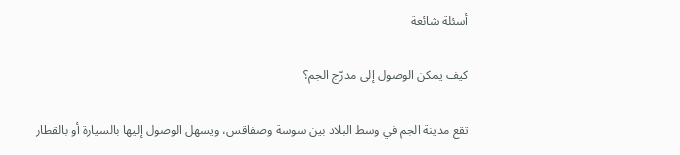أسئلة شائعة

كيف يمكن الوصول إلى مدرّج الجم؟

تقع مدينة الجم في وسط البلاد بين سوسة وصفاقس، ويسهل الوصول إليها بالسيارة أو بالقطار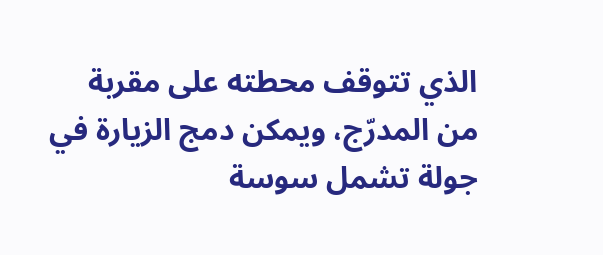الذي تتوقف محطته على مقربة من المدرّج، ويمكن دمج الزيارة في جولة تشمل سوسة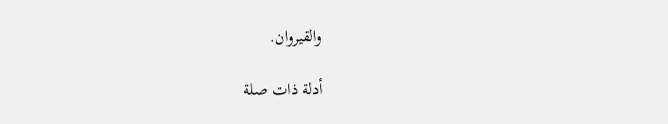والقيروان.

أدلة ذات صلة